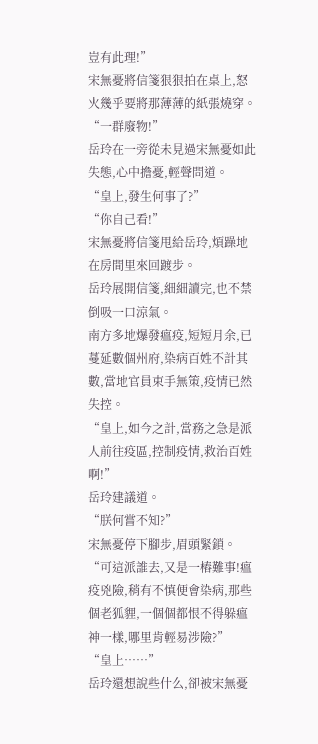豈有此理!”
宋無憂將信箋狠狠拍在桌上,怒火幾乎要將那薄薄的紙張燒穿。
“一群廢物!”
岳玲在一旁從未見過宋無憂如此失態,心中擔憂,輕聲問道。
“皇上,發生何事了?”
“你自己看!”
宋無憂將信箋甩給岳玲,煩躁地在房間里來回踱步。
岳玲展開信箋,細細讀完,也不禁倒吸一口涼氣。
南方多地爆發瘟疫,短短月余,已蔓延數個州府,染病百姓不計其數,當地官員束手無策,疫情已然失控。
“皇上,如今之計,當務之急是派人前往疫區,控制疫情,救治百姓啊!”
岳玲建議道。
“朕何嘗不知?”
宋無憂停下腳步,眉頭緊鎖。
“可這派誰去,又是一樁難事!瘟疫兇險,稍有不慎便會染病,那些個老狐貍,一個個都恨不得躲瘟神一樣,哪里肯輕易涉險?”
“皇上……”
岳玲還想說些什么,卻被宋無憂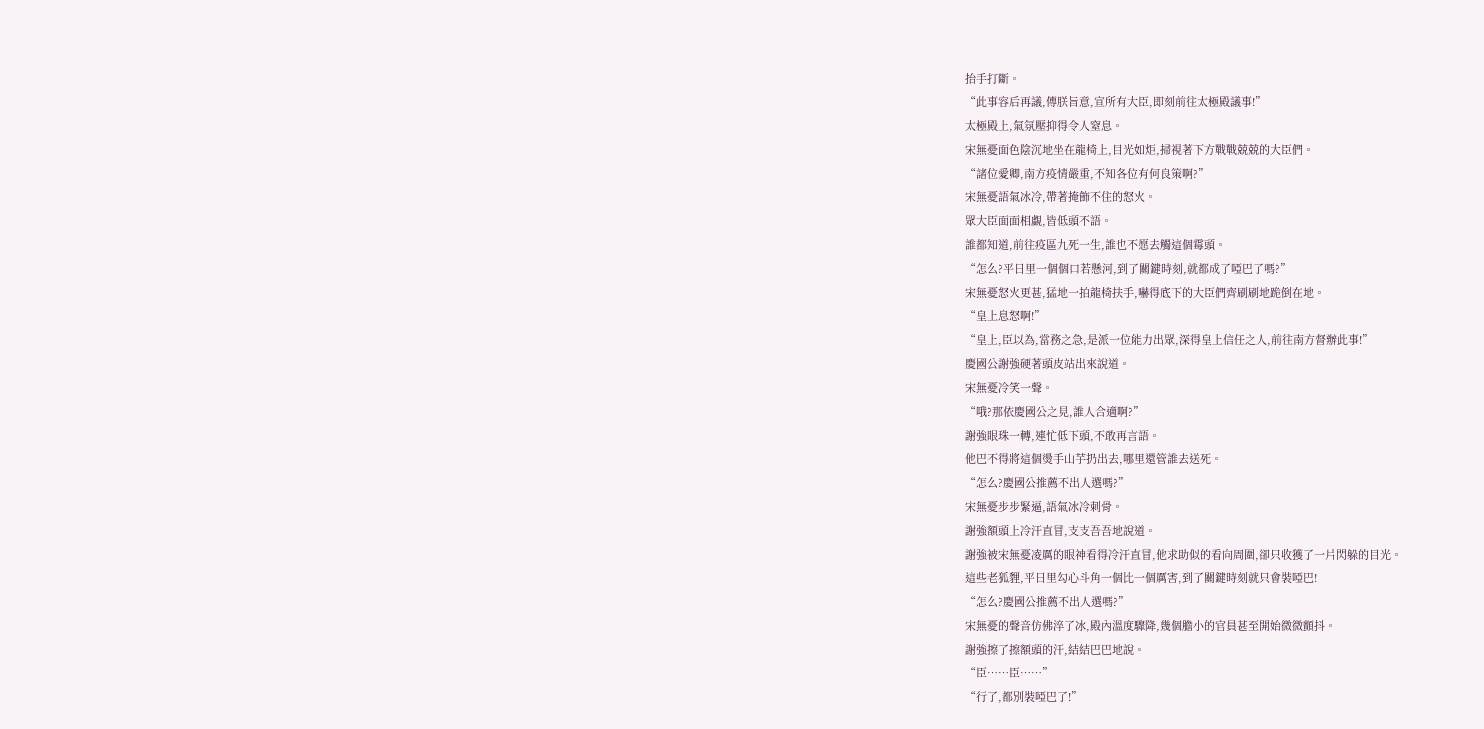抬手打斷。
“此事容后再議,傳朕旨意,宣所有大臣,即刻前往太極殿議事!”
太極殿上,氣氛壓抑得令人窒息。
宋無憂面色陰沉地坐在龍椅上,目光如炬,掃視著下方戰戰兢兢的大臣們。
“諸位愛卿,南方疫情嚴重,不知各位有何良策啊?”
宋無憂語氣冰冷,帶著掩飾不住的怒火。
眾大臣面面相覷,皆低頭不語。
誰都知道,前往疫區九死一生,誰也不愿去觸這個霉頭。
“怎么?平日里一個個口若懸河,到了關鍵時刻,就都成了啞巴了嗎?”
宋無憂怒火更甚,猛地一拍龍椅扶手,嚇得底下的大臣們齊刷刷地跪倒在地。
“皇上息怒啊!”
“皇上,臣以為,當務之急,是派一位能力出眾,深得皇上信任之人,前往南方督辦此事!”
慶國公謝強硬著頭皮站出來說道。
宋無憂冷笑一聲。
“哦?那依慶國公之見,誰人合適啊?”
謝強眼珠一轉,連忙低下頭,不敢再言語。
他巴不得將這個燙手山芋扔出去,哪里還管誰去送死。
“怎么?慶國公推薦不出人選嗎?”
宋無憂步步緊逼,語氣冰冷刺骨。
謝強額頭上冷汗直冒,支支吾吾地說道。
謝強被宋無憂凌厲的眼神看得冷汗直冒,他求助似的看向周圍,卻只收獲了一片閃躲的目光。
這些老狐貍,平日里勾心斗角一個比一個厲害,到了關鍵時刻就只會裝啞巴!
“怎么?慶國公推薦不出人選嗎?”
宋無憂的聲音仿佛淬了冰,殿內溫度驟降,幾個膽小的官員甚至開始微微顫抖。
謝強擦了擦額頭的汗,結結巴巴地說。
“臣……臣……”
“行了,都別裝啞巴了!”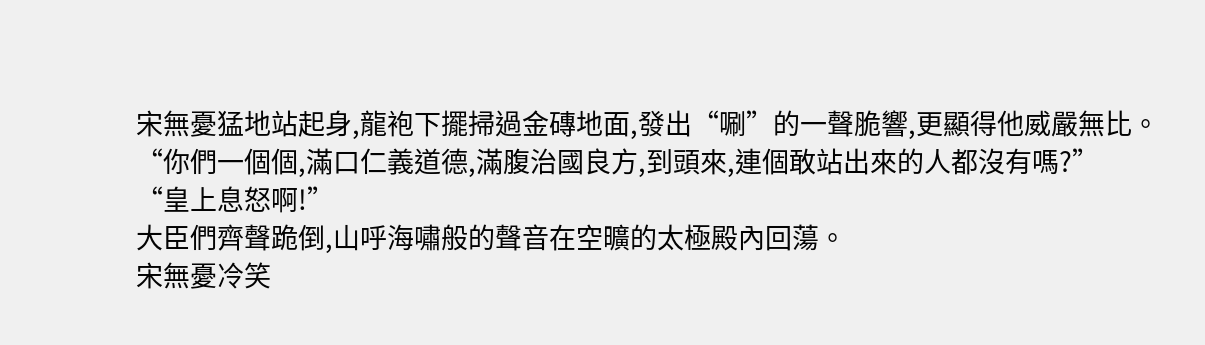宋無憂猛地站起身,龍袍下擺掃過金磚地面,發出“唰”的一聲脆響,更顯得他威嚴無比。
“你們一個個,滿口仁義道德,滿腹治國良方,到頭來,連個敢站出來的人都沒有嗎?”
“皇上息怒啊!”
大臣們齊聲跪倒,山呼海嘯般的聲音在空曠的太極殿內回蕩。
宋無憂冷笑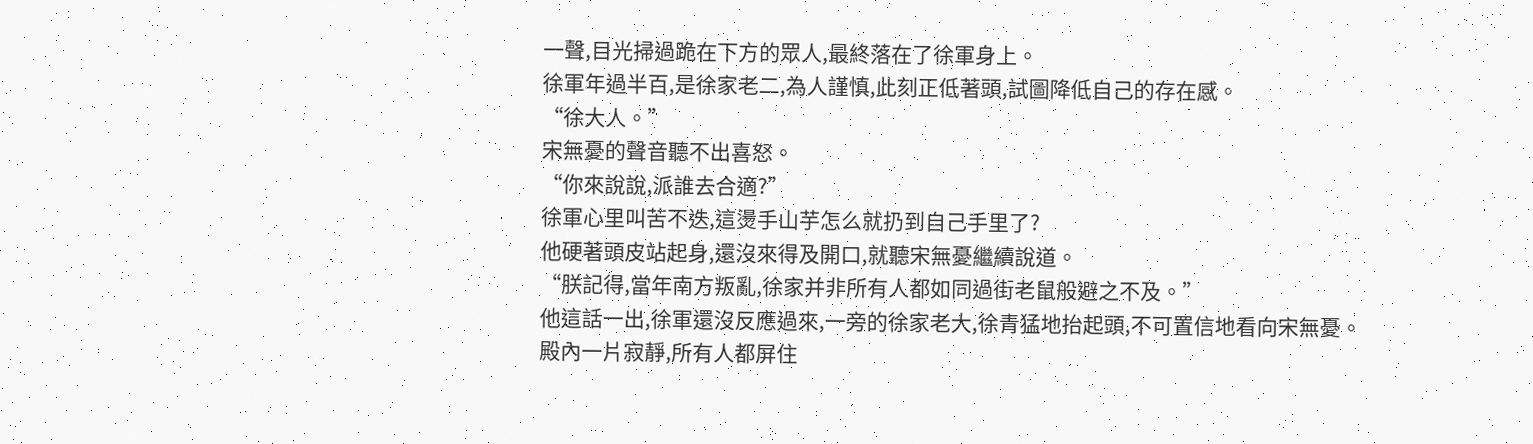一聲,目光掃過跪在下方的眾人,最終落在了徐軍身上。
徐軍年過半百,是徐家老二,為人謹慎,此刻正低著頭,試圖降低自己的存在感。
“徐大人。”
宋無憂的聲音聽不出喜怒。
“你來說說,派誰去合適?”
徐軍心里叫苦不迭,這燙手山芋怎么就扔到自己手里了?
他硬著頭皮站起身,還沒來得及開口,就聽宋無憂繼續說道。
“朕記得,當年南方叛亂,徐家并非所有人都如同過街老鼠般避之不及。”
他這話一出,徐軍還沒反應過來,一旁的徐家老大,徐青猛地抬起頭,不可置信地看向宋無憂。
殿內一片寂靜,所有人都屏住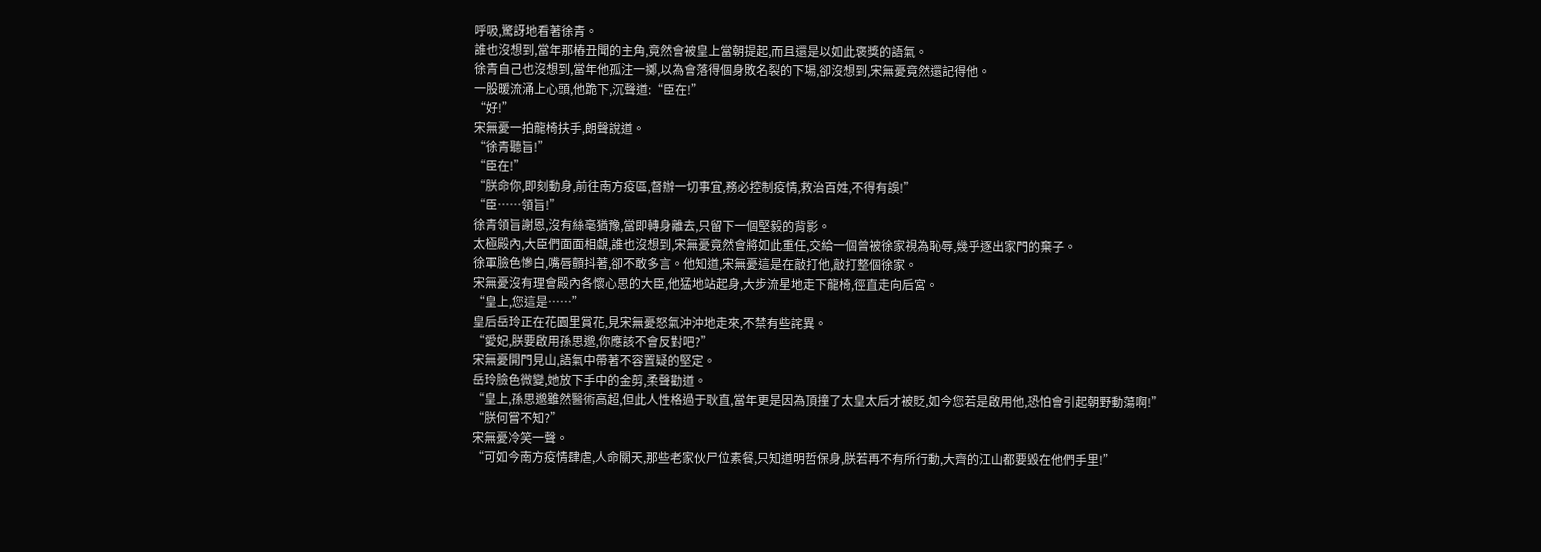呼吸,驚訝地看著徐青。
誰也沒想到,當年那樁丑聞的主角,竟然會被皇上當朝提起,而且還是以如此褒獎的語氣。
徐青自己也沒想到,當年他孤注一擲,以為會落得個身敗名裂的下場,卻沒想到,宋無憂竟然還記得他。
一股暖流涌上心頭,他跪下,沉聲道:“臣在!”
“好!”
宋無憂一拍龍椅扶手,朗聲說道。
“徐青聽旨!”
“臣在!”
“朕命你,即刻動身,前往南方疫區,督辦一切事宜,務必控制疫情,救治百姓,不得有誤!”
“臣……領旨!”
徐青領旨謝恩,沒有絲毫猶豫,當即轉身離去,只留下一個堅毅的背影。
太極殿內,大臣們面面相覷,誰也沒想到,宋無憂竟然會將如此重任,交給一個曾被徐家視為恥辱,幾乎逐出家門的棄子。
徐軍臉色慘白,嘴唇顫抖著,卻不敢多言。他知道,宋無憂這是在敲打他,敲打整個徐家。
宋無憂沒有理會殿內各懷心思的大臣,他猛地站起身,大步流星地走下龍椅,徑直走向后宮。
“皇上,您這是……”
皇后岳玲正在花園里賞花,見宋無憂怒氣沖沖地走來,不禁有些詫異。
“愛妃,朕要啟用孫思邈,你應該不會反對吧?”
宋無憂開門見山,語氣中帶著不容置疑的堅定。
岳玲臉色微變,她放下手中的金剪,柔聲勸道。
“皇上,孫思邈雖然醫術高超,但此人性格過于耿直,當年更是因為頂撞了太皇太后才被貶,如今您若是啟用他,恐怕會引起朝野動蕩啊!”
“朕何嘗不知?”
宋無憂冷笑一聲。
“可如今南方疫情肆虐,人命關天,那些老家伙尸位素餐,只知道明哲保身,朕若再不有所行動,大齊的江山都要毀在他們手里!”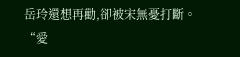岳玲還想再勸,卻被宋無憂打斷。
“愛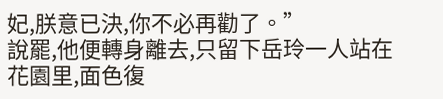妃,朕意已決,你不必再勸了。”
說罷,他便轉身離去,只留下岳玲一人站在花園里,面色復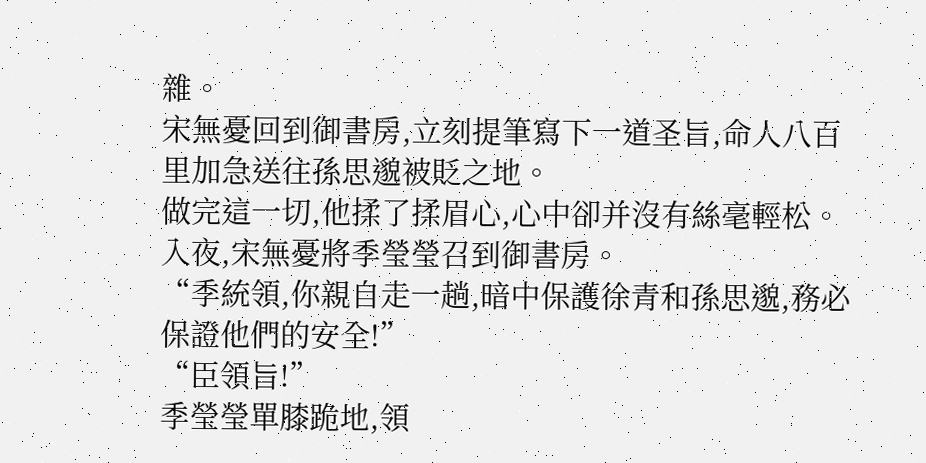雜。
宋無憂回到御書房,立刻提筆寫下一道圣旨,命人八百里加急送往孫思邈被貶之地。
做完這一切,他揉了揉眉心,心中卻并沒有絲毫輕松。
入夜,宋無憂將季瑩瑩召到御書房。
“季統領,你親自走一趟,暗中保護徐青和孫思邈,務必保證他們的安全!”
“臣領旨!”
季瑩瑩單膝跪地,領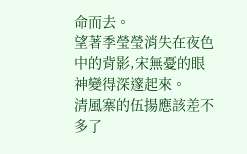命而去。
望著季瑩瑩消失在夜色中的背影,宋無憂的眼神變得深邃起來。
清風寨的伍揚應該差不多了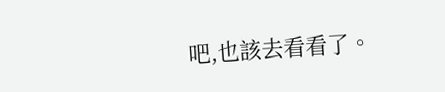吧,也該去看看了。